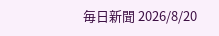毎日新聞 2026/8/20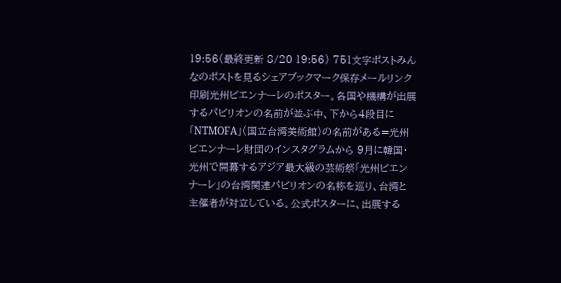19:56(最終更新 8/20 19:56) 751文字ポストみんなのポストを見るシェアブックマーク保存メールリンク印刷光州ビエンナーレのポスター。各国や機構が出展するパビリオンの名前が並ぶ中、下から4段目に「NTMOFA」(国立台湾美術館)の名前がある=光州ビエンナーレ財団のインスタグラムから 9月に韓国・光州で開幕するアジア最大級の芸術祭「光州ビエンナーレ」の台湾関連パビリオンの名称を巡り、台湾と主催者が対立している。公式ポスターに、出展する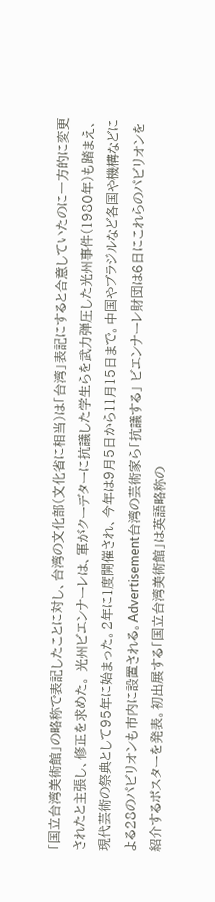「国立台湾美術館」の略称で表記したことに対し、台湾の文化部(文化省に相当)は「台湾」表記にすると合意していたのに一方的に変更されたと主張し、修正を求めた。 光州ビエンナーレは、軍がクーデターに抗議した学生らを武力弾圧した光州事件(1980年)も踏まえ、現代芸術の祭典として95年に始まった。2年に1度開催され、今年は9月5日から11月15日まで。中国やブラジルなど各国や機構などによる28のパビリオンも市内に設置される。Advertisement台湾の芸術家ら「抗議する」 ビエンナーレ財団は6日にこれらのパビリオンを紹介するポスターを発表。初出展する「国立台湾美術館」は英語略称の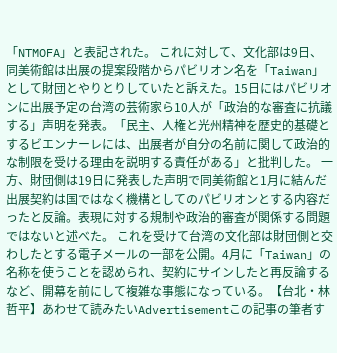「NTMOFA」と表記された。 これに対して、文化部は9日、同美術館は出展の提案段階からパビリオン名を「Taiwan」として財団とやりとりしていたと訴えた。15日にはパビリオンに出展予定の台湾の芸術家ら10人が「政治的な審査に抗議する」声明を発表。「民主、人権と光州精神を歴史的基礎とするビエンナーレには、出展者が自分の名前に関して政治的な制限を受ける理由を説明する責任がある」と批判した。 一方、財団側は19日に発表した声明で同美術館と1月に結んだ出展契約は国ではなく機構としてのパビリオンとする内容だったと反論。表現に対する規制や政治的審査が関係する問題ではないと述べた。 これを受けて台湾の文化部は財団側と交わしたとする電子メールの一部を公開。4月に「Taiwan」の名称を使うことを認められ、契約にサインしたと再反論するなど、開幕を前にして複雑な事態になっている。【台北・林哲平】あわせて読みたいAdvertisementこの記事の筆者す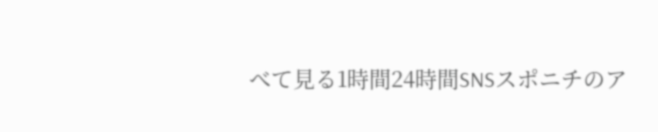べて見る1時間24時間SNSスポニチのア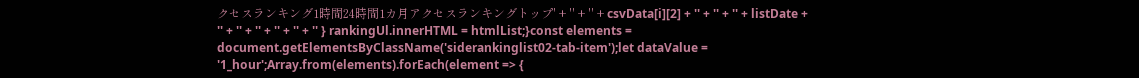クセスランキング1時間24時間1カ月アクセスランキングトップ' + '' + '' + csvData[i][2] + '' + '' + '' + listDate + '' + '' + '' + '' + '' + '' } rankingUl.innerHTML = htmlList;}const elements = document.getElementsByClassName('siderankinglist02-tab-item');let dataValue = '1_hour';Array.from(elements).forEach(element => {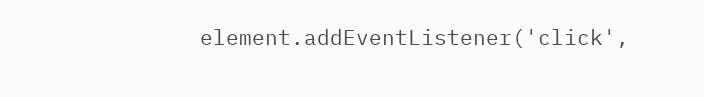element.addEventListener('click',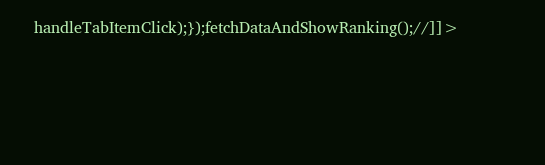handleTabItemClick);});fetchDataAndShowRanking();//]]>